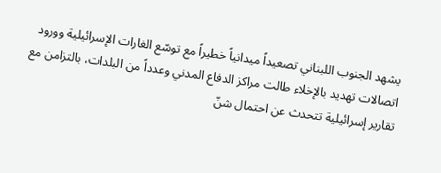يشهد الجنوب اللبناني تصعيداً ميدانياً خطيراً مع توسّع الغارات الإسرائيلية وورود اتصالات تهديد بالإخلاء طالت مراكز الدفاع المدني وعدداً من البلدات، بالتزامن مع تقارير إسرائيلية تتحدث عن احتمال شنّ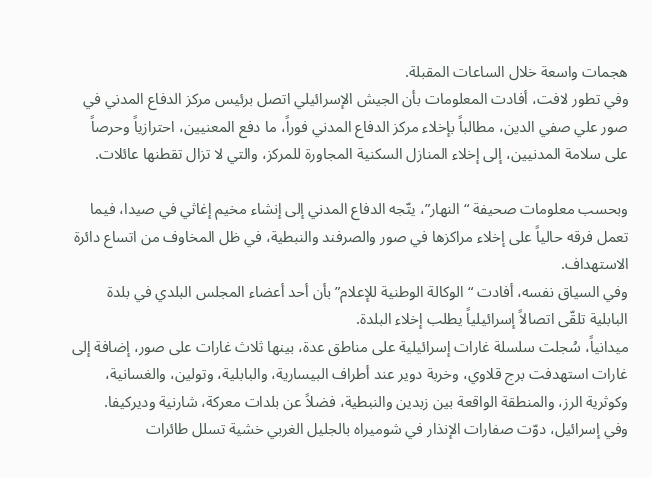هجمات واسعة خلال الساعات المقبلة.
وفي تطور لافت، أفادت المعلومات بأن الجيش الإسرائيلي اتصل برئيس مركز الدفاع المدني في صور علي صفي الدين، مطالباً بإخلاء مركز الدفاع المدني فوراً، ما دفع المعنيين، احترازياً وحرصاً على سلامة المدنيين، إلى إخلاء المنازل السكنية المجاورة للمركز، والتي لا تزال تقطنها عائلات.

وبحسب معلومات صحيفة “النهار”، يتّجه الدفاع المدني إلى إنشاء مخيم إغاثي في صيدا، فيما تعمل فرقه حالياً على إخلاء مراكزها في صور والصرفند والنبطية، في ظل المخاوف من اتساع دائرة الاستهداف.
وفي السياق نفسه، أفادت “الوكالة الوطنية للإعلام” بأن أحد أعضاء المجلس البلدي في بلدة البابلية تلقّى اتصالاً إسرائيلياً يطلب إخلاء البلدة.
ميدانياً، سُجلت سلسلة غارات إسرائيلية على مناطق عدة، بينها ثلاث غارات على صور، إضافة إلى غارات استهدفت برج قلاوي، وخربة دوير عند أطراف البيسارية، والبابلية، وتولين، والغسانية، وكوثرية الرز، والمنطقة الواقعة بين زبدين والنبطية، فضلاً عن بلدات معركة، شارنية وديركيفا.
وفي إسرائيل، دوّت صفارات الإنذار في شوميراه بالجليل الغربي خشية تسلل طائرات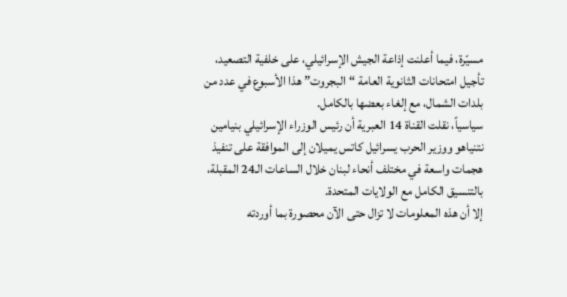مسيّرة، فيما أعلنت إذاعة الجيش الإسرائيلي، على خلفية التصعيد، تأجيل امتحانات الثانوية العامة “البجروت” هذا الأسبوع في عدد من بلدات الشمال، مع إلغاء بعضها بالكامل.
سياسياً، نقلت القناة 14 العبرية أن رئيس الوزراء الإسرائيلي بنيامين نتنياهو ووزير الحرب يسرائيل كاتس يميلان إلى الموافقة على تنفيذ هجمات واسعة في مختلف أنحاء لبنان خلال الساعات الـ24 المقبلة، بالتنسيق الكامل مع الولايات المتحدة.
إلا أن هذه المعلومات لا تزال حتى الآن محصورة بما أوردته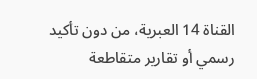القناة 14 العبرية، من دون تأكيد رسمي أو تقارير متقاطعة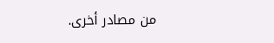من مصادر أخرى.